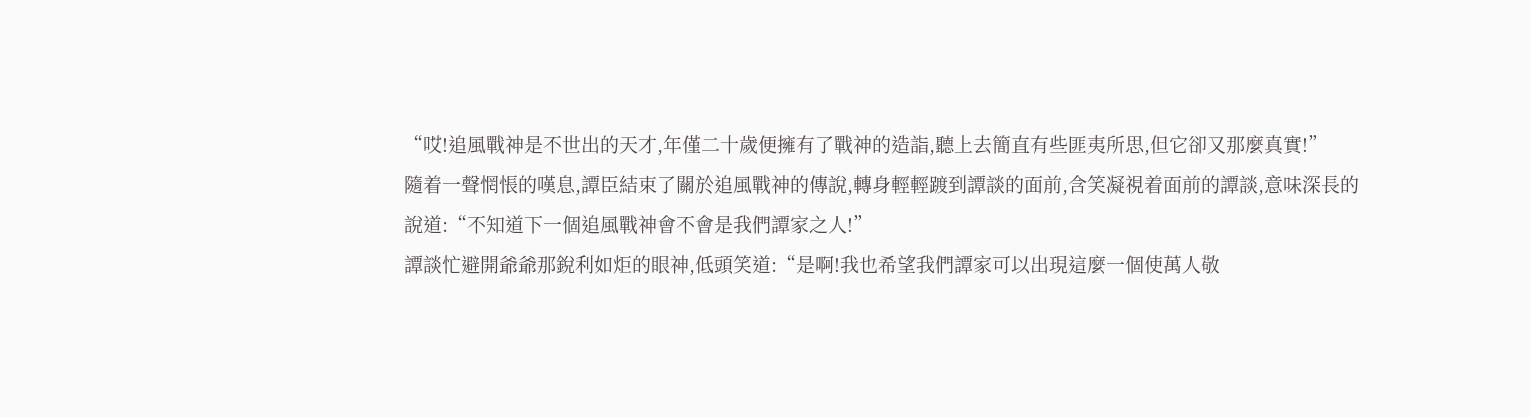“哎!追風戰神是不世出的天才,年僅二十歲便擁有了戰神的造詣,聽上去簡直有些匪夷所思,但它卻又那麼真實!”
隨着一聲惘悵的嘆息,譚臣結束了關於追風戰神的傳說,轉身輕輕踱到譚談的面前,含笑凝視着面前的譚談,意味深長的說道:“不知道下一個追風戰神會不會是我們譚家之人!”
譚談忙避開爺爺那銳利如炬的眼神,低頭笑道:“是啊!我也希望我們譚家可以出現這麼一個使萬人敬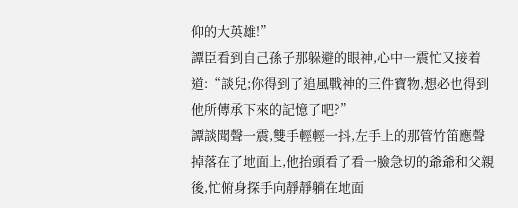仰的大英雄!”
譚臣看到自己孫子那躲避的眼神,心中一震忙又接着道:“談兒;你得到了追風戰神的三件寶物,想必也得到他所傳承下來的記憶了吧?”
譚談聞聲一震,雙手輕輕一抖,左手上的那管竹笛應聲掉落在了地面上,他抬頭看了看一臉急切的爺爺和父親後,忙俯身探手向靜靜躺在地面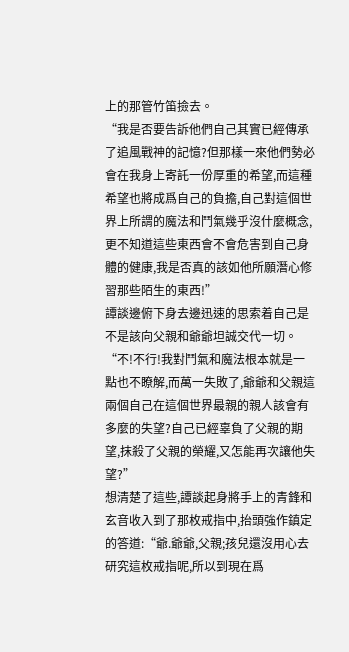上的那管竹笛撿去。
“我是否要告訴他們自己其實已經傳承了追風戰神的記憶?但那樣一來他們勢必會在我身上寄託一份厚重的希望,而這種希望也將成爲自己的負擔,自己對這個世界上所謂的魔法和鬥氣幾乎沒什麼概念,更不知道這些東西會不會危害到自己身體的健康,我是否真的該如他所願潛心修習那些陌生的東西!”
譚談邊俯下身去邊迅速的思索着自己是不是該向父親和爺爺坦誠交代一切。
“不!不行!我對鬥氣和魔法根本就是一點也不瞭解,而萬一失敗了,爺爺和父親這兩個自己在這個世界最親的親人該會有多麼的失望?自己已經辜負了父親的期望,抹殺了父親的榮耀,又怎能再次讓他失望?”
想清楚了這些,譚談起身將手上的青鋒和玄音收入到了那枚戒指中,抬頭強作鎮定的答道:“爺.爺爺,父親;孩兒還沒用心去研究這枚戒指呢,所以到現在爲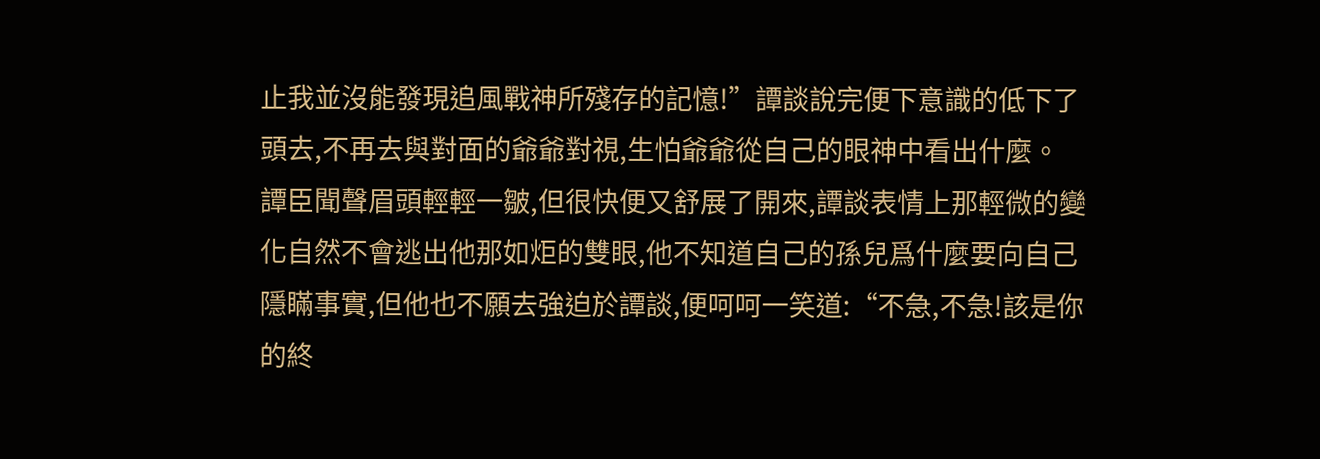止我並沒能發現追風戰神所殘存的記憶!”譚談說完便下意識的低下了頭去,不再去與對面的爺爺對視,生怕爺爺從自己的眼神中看出什麼。
譚臣聞聲眉頭輕輕一皺,但很快便又舒展了開來,譚談表情上那輕微的變化自然不會逃出他那如炬的雙眼,他不知道自己的孫兒爲什麼要向自己隱瞞事實,但他也不願去強迫於譚談,便呵呵一笑道:“不急,不急!該是你的終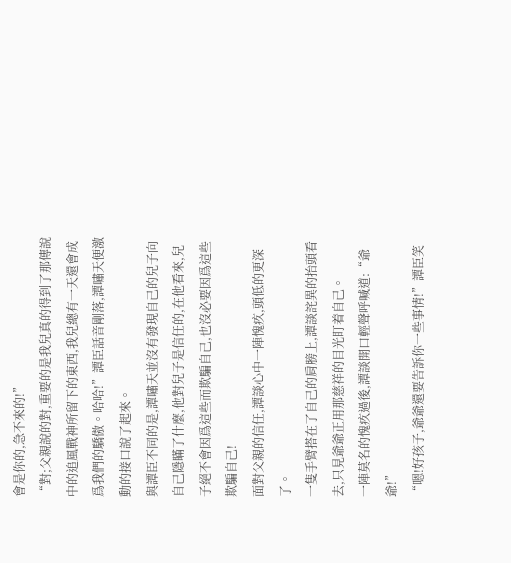會是你的,急不來的!”
“對;父親說的對,重要的是我兒真的得到了那傳說中的追風戰神所留下的東西,我兒總有一天還會成爲我們的驕傲。哈哈!”譚臣話音剛落,譚嘯天便激動的接口說了起來。
與譚臣不同的是,譚嘯天並沒有發現自己的兒子向自己隱瞞了什麼,他對兒子是信任的,在他看來,兒子絕不會因爲這些而欺騙自己,也沒必要因爲這些欺騙自己!
面對父親的信任,譚談心中一陣愧疚,頭低的更深了。
一隻手臂搭在了自己的肩膀上,譚談詫異的抬頭看去,只見爺爺正用那慈祥的目光盯着自己。
一陣莫名的愧疚過後,譚談開口輕聲呼喊道:“爺爺!”
“嗯!好孩子,爺爺還要告訴你一些事情!”譚臣笑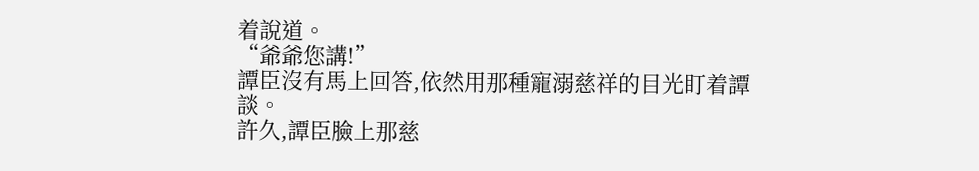着說道。
“爺爺您講!”
譚臣沒有馬上回答,依然用那種寵溺慈祥的目光盯着譚談。
許久,譚臣臉上那慈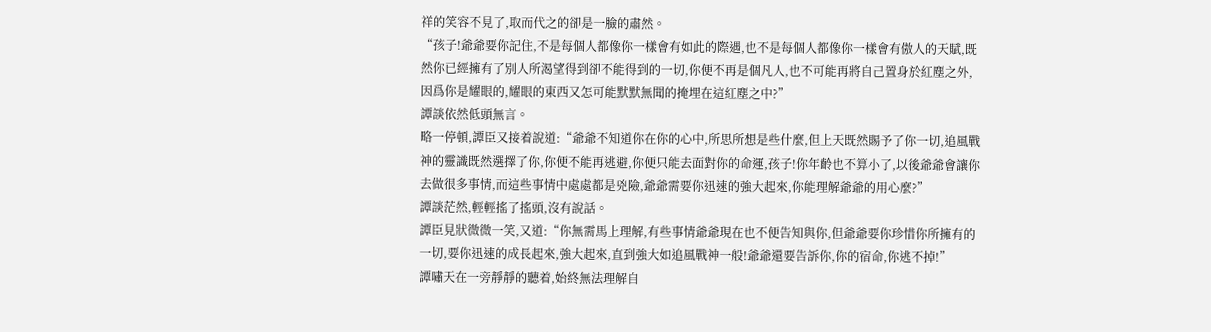祥的笑容不見了,取而代之的卻是一臉的肅然。
“孩子!爺爺要你記住,不是每個人都像你一樣會有如此的際遇,也不是每個人都像你一樣會有傲人的天賦,既然你已經擁有了別人所渴望得到卻不能得到的一切,你便不再是個凡人,也不可能再將自己置身於紅塵之外,因爲你是耀眼的,耀眼的東西又怎可能默默無聞的掩埋在這紅塵之中?”
譚談依然低頭無言。
略一停頓,譚臣又接着說道:“爺爺不知道你在你的心中,所思所想是些什麼,但上天既然賜予了你一切,追風戰神的靈識既然選擇了你,你便不能再逃避,你便只能去面對你的命運,孩子!你年齡也不算小了,以後爺爺會讓你去做很多事情,而這些事情中處處都是兇險,爺爺需要你迅速的強大起來,你能理解爺爺的用心麼?”
譚談茫然,輕輕搖了搖頭,沒有說話。
譚臣見狀微微一笑,又道:“你無需馬上理解,有些事情爺爺現在也不便告知與你,但爺爺要你珍惜你所擁有的一切,要你迅速的成長起來,強大起來,直到強大如追風戰神一般!爺爺還要告訴你,你的宿命,你逃不掉!”
譚嘯天在一旁靜靜的聽着,始終無法理解自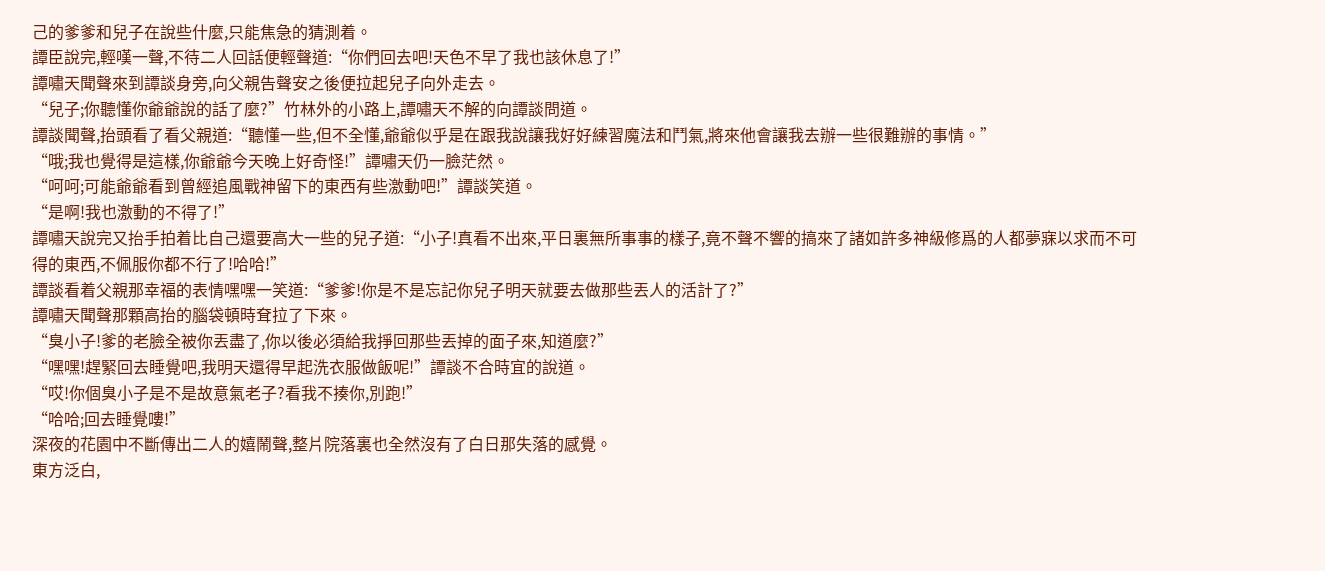己的爹爹和兒子在說些什麼,只能焦急的猜測着。
譚臣說完,輕嘆一聲,不待二人回話便輕聲道:“你們回去吧!天色不早了我也該休息了!”
譚嘯天聞聲來到譚談身旁,向父親告聲安之後便拉起兒子向外走去。
“兒子;你聽懂你爺爺說的話了麼?”竹林外的小路上,譚嘯天不解的向譚談問道。
譚談聞聲,抬頭看了看父親道:“聽懂一些,但不全懂,爺爺似乎是在跟我說讓我好好練習魔法和鬥氣,將來他會讓我去辦一些很難辦的事情。”
“哦;我也覺得是這樣,你爺爺今天晚上好奇怪!”譚嘯天仍一臉茫然。
“呵呵;可能爺爺看到曾經追風戰神留下的東西有些激動吧!”譚談笑道。
“是啊!我也激動的不得了!”
譚嘯天說完又抬手拍着比自己還要高大一些的兒子道:“小子!真看不出來,平日裏無所事事的樣子,竟不聲不響的搞來了諸如許多神級修爲的人都夢寐以求而不可得的東西,不佩服你都不行了!哈哈!”
譚談看着父親那幸福的表情嘿嘿一笑道:“爹爹!你是不是忘記你兒子明天就要去做那些丟人的活計了?”
譚嘯天聞聲那顆高抬的腦袋頓時耷拉了下來。
“臭小子!爹的老臉全被你丟盡了,你以後必須給我掙回那些丟掉的面子來,知道麼?”
“嘿嘿!趕緊回去睡覺吧,我明天還得早起洗衣服做飯呢!”譚談不合時宜的說道。
“哎!你個臭小子是不是故意氣老子?看我不揍你,別跑!”
“哈哈;回去睡覺嘍!”
深夜的花園中不斷傳出二人的嬉鬧聲,整片院落裏也全然沒有了白日那失落的感覺。
東方泛白,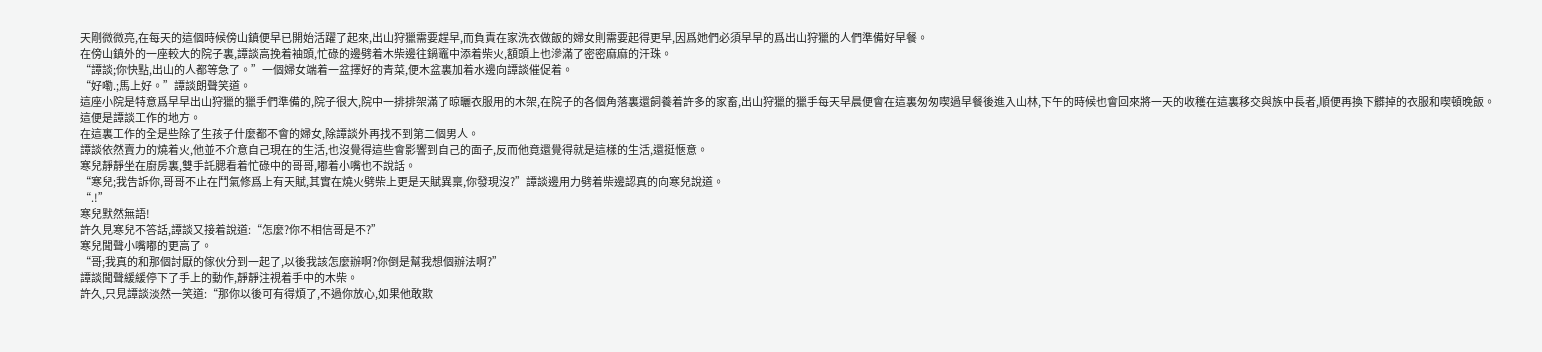天剛微微亮,在每天的這個時候傍山鎮便早已開始活躍了起來,出山狩獵需要趕早,而負責在家洗衣做飯的婦女則需要起得更早,因爲她們必須早早的爲出山狩獵的人們準備好早餐。
在傍山鎮外的一座較大的院子裏,譚談高挽着袖頭,忙碌的邊劈着木柴邊往鍋竈中添着柴火,額頭上也滲滿了密密麻麻的汗珠。
“譚談;你快點,出山的人都等急了。”一個婦女端着一盆擇好的青菜,便木盆裏加着水邊向譚談催促着。
“好嘞.;馬上好。”譚談朗聲笑道。
這座小院是特意爲早早出山狩獵的獵手們準備的,院子很大,院中一排排架滿了晾曬衣服用的木架,在院子的各個角落裏還飼養着許多的家畜,出山狩獵的獵手每天早晨便會在這裏匆匆喫過早餐後進入山林,下午的時候也會回來將一天的收穫在這裏移交與族中長者,順便再換下髒掉的衣服和喫頓晚飯。
這便是譚談工作的地方。
在這裏工作的全是些除了生孩子什麼都不會的婦女,除譚談外再找不到第二個男人。
譚談依然賣力的燒着火,他並不介意自己現在的生活,也沒覺得這些會影響到自己的面子,反而他竟還覺得就是這樣的生活,還挺愜意。
寒兒靜靜坐在廚房裏,雙手託腮看着忙碌中的哥哥,嘟着小嘴也不說話。
“寒兒;我告訴你,哥哥不止在鬥氣修爲上有天賦,其實在燒火劈柴上更是天賦異稟,你發現沒?”譚談邊用力劈着柴邊認真的向寒兒說道。
“.!”
寒兒默然無語!
許久見寒兒不答話,譚談又接着說道:“怎麼?你不相信哥是不?”
寒兒聞聲小嘴嘟的更高了。
“哥;我真的和那個討厭的傢伙分到一起了,以後我該怎麼辦啊?你倒是幫我想個辦法啊?”
譚談聞聲緩緩停下了手上的動作,靜靜注視着手中的木柴。
許久,只見譚談淡然一笑道:“那你以後可有得煩了,不過你放心,如果他敢欺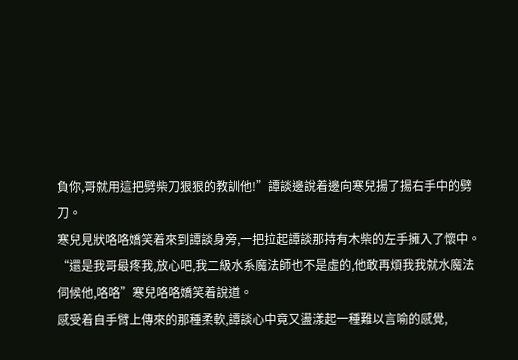負你,哥就用這把劈柴刀狠狠的教訓他!”譚談邊說着邊向寒兒揚了揚右手中的劈刀。
寒兒見狀咯咯嬌笑着來到譚談身旁,一把拉起譚談那持有木柴的左手擁入了懷中。
“還是我哥最疼我,放心吧,我二級水系魔法師也不是虛的,他敢再煩我我就水魔法伺候他,咯咯”寒兒咯咯嬌笑着說道。
感受着自手臂上傳來的那種柔軟,譚談心中竟又盪漾起一種難以言喻的感覺,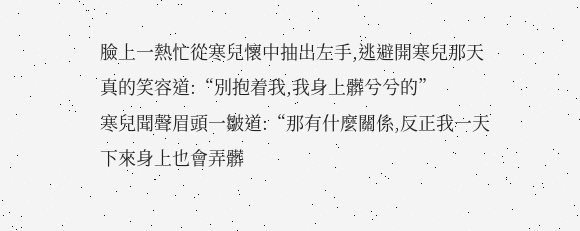臉上一熱忙從寒兒懷中抽出左手,逃避開寒兒那天真的笑容道:“別抱着我,我身上髒兮兮的”
寒兒聞聲眉頭一皺道:“那有什麼關係,反正我一天下來身上也會弄髒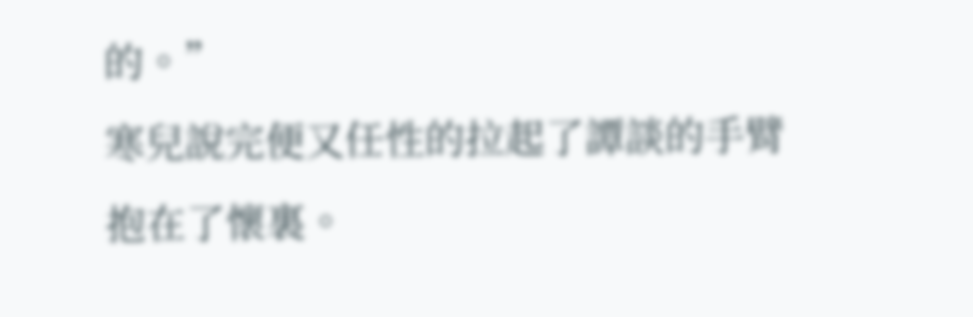的。”
寒兒說完便又任性的拉起了譚談的手臂抱在了懷裏。